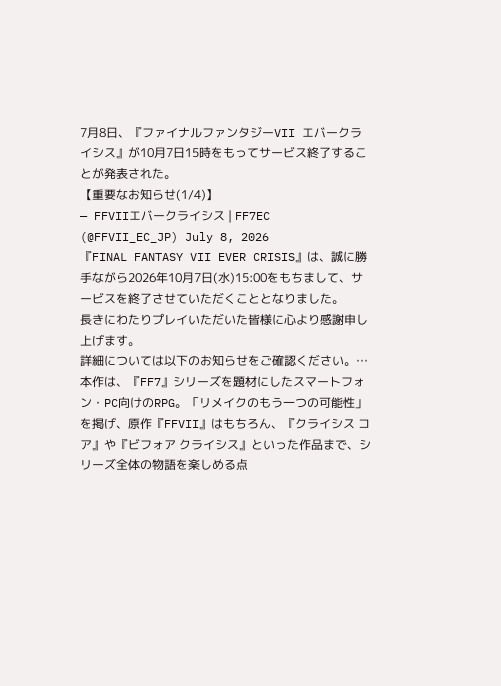7月8日、『ファイナルファンタジーVII エバークライシス』が10月7日15時をもってサービス終了することが発表された。
【重要なお知らせ(1/4)】
— FFVIIエバークライシス | FF7EC (@FFVII_EC_JP) July 8, 2026
『FINAL FANTASY VII EVER CRISIS』は、誠に勝手ながら2026年10月7日(水)15:00をもちまして、サービスを終了させていただくこととなりました。
長きにわたりプレイいただいた皆様に心より感謝申し上げます。
詳細については以下のお知らせをご確認ください。…
本作は、『FF7』シリーズを題材にしたスマートフォン・PC向けのRPG。「リメイクのもう一つの可能性」を掲げ、原作『FFVII』はもちろん、『クライシス コア』や『ビフォア クライシス』といった作品まで、シリーズ全体の物語を楽しめる点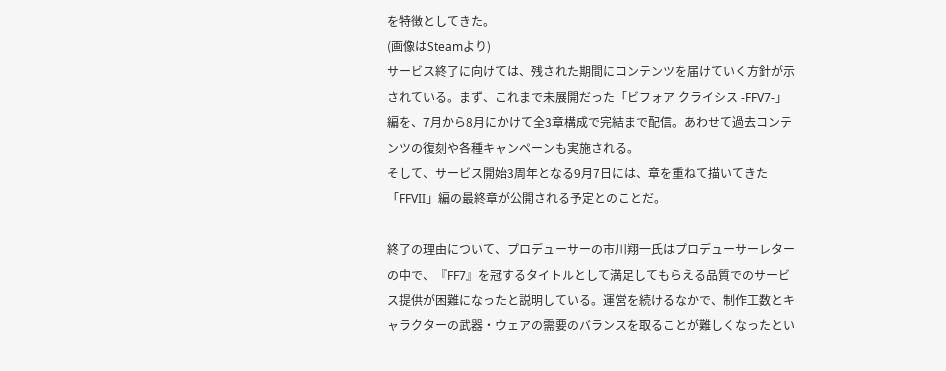を特徴としてきた。
(画像はSteamより)
サービス終了に向けては、残された期間にコンテンツを届けていく方針が示されている。まず、これまで未展開だった「ビフォア クライシス -FFV7-」編を、7月から8月にかけて全3章構成で完結まで配信。あわせて過去コンテンツの復刻や各種キャンペーンも実施される。
そして、サービス開始3周年となる9月7日には、章を重ねて描いてきた「FFVII」編の最終章が公開される予定とのことだ。

終了の理由について、プロデューサーの市川翔一氏はプロデューサーレターの中で、『FF7』を冠するタイトルとして満足してもらえる品質でのサービス提供が困難になったと説明している。運営を続けるなかで、制作工数とキャラクターの武器・ウェアの需要のバランスを取ることが難しくなったとい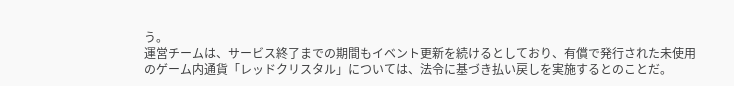う。
運営チームは、サービス終了までの期間もイベント更新を続けるとしており、有償で発行された未使用のゲーム内通貨「レッドクリスタル」については、法令に基づき払い戻しを実施するとのことだ。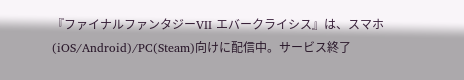『ファイナルファンタジーVII エバークライシス』は、スマホ(iOS/Android)/PC(Steam)向けに配信中。サービス終了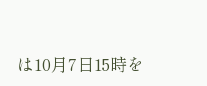は10月7日15時を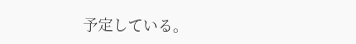予定している。